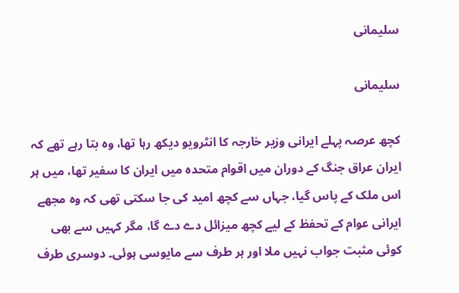سلیمانی

سلیمانی

کچھ عرصہ پہلے ایرانی وزیر خارجہ کا انٹرویو دیکھ رہا تھا، وہ بتا رہے تھے کہ ایران عراق جنگ کے دوران میں اقوام متحدہ میں ایران کا سفیر تھا، میں ہر اس ملک کے پاس گیا، جہاں سے کچھ امید کی جا سکتی تھی کہ وہ مجھے ایرانی عوام کے تحفظ کے لیے کچھ میزائل دے دے گا، مگر کہیں سے بھی کوئی مثبت جواب نہیں ملا اور ہر طرف سے مایوسی ہوئی۔ دوسری طرف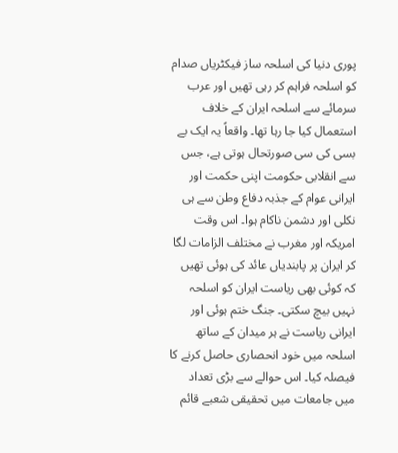پوری دنیا کی اسلحہ ساز فیکٹریاں صدام کو اسلحہ فراہم کر رہی تھیں اور عرب سرمائے سے اسلحہ ایران کے خلاف استعمال کیا جا رہا تھا۔ واقعاً یہ ایک بے بسی کی سی صورتحال ہوتی ہے، جس سے انقلابی حکومت اپنی حکمت اور ایرانی عوام کے جذبہ دفاع وطن سے ہی نکلی اور دشمن ناکام ہوا۔ اس وقت امریکہ اور مغرب نے مختلف الزامات لگا کر ایران پر پابندیاں عائد کی ہوئی تھیں کہ کوئی بھی ریاست ایران کو اسلحہ نہیں بیچ سکتی۔ جنگ ختم ہوئی اور ایرانی ریاست نے ہر میدان کے ساتھ اسلحہ میں خود انحصاری حاصل کرنے کا فیصلہ کیا۔ اس حوالے سے بڑی تعداد میں جامعات میں تحقیقی شعبے قائم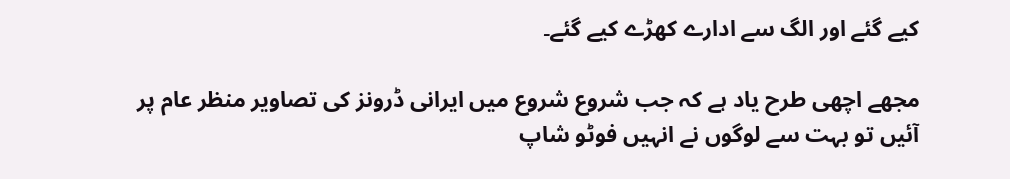کیے گئے اور الگ سے ادارے کھڑے کیے گئے۔

مجھے اچھی طرح یاد ہے کہ جب شروع شروع میں ایرانی ڈرونز کی تصاویر منظر عام پر آئیں تو بہت سے لوگوں نے انہیں فوٹو شاپ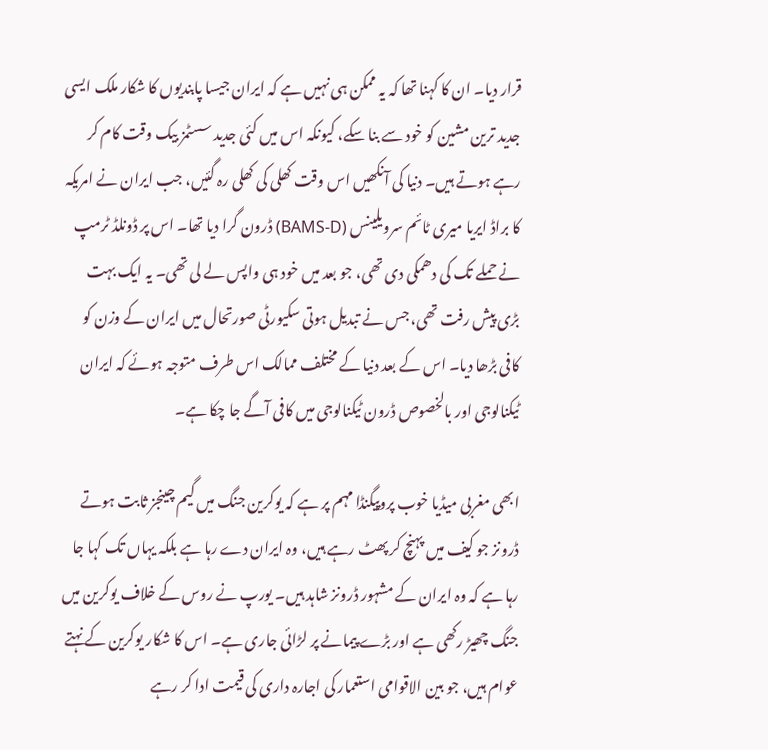قرار دیا۔ ان کا کہنا تھا کہ یہ ممکن ہی نہیں ہے کہ ایران جیسا پابندیوں کا شکار ملک ایسی جدید ترین مشین کو خود سے بنا سکے، کیونکہ اس میں کئی جدید سسٹمز بیک وقت کام کر رہے ہوتے ہیں۔ دنیا کی آنکھیں اس وقت کھلی کی کھلی رہ گئیں، جب ایران نے امریکہ کا براڈ ایریا میری ٹائم سرویلینس (BAMS-D) ڈرون گرا دیا تھا۔ اس پر ڈونلڈ ٹرمپ نے حملے تک کی دھمکی دی تھی، جو بعد میں خود ہی واپس لے لی تھی۔ یہ ایک بہت بڑی پیش رفت تھی، جس نے تبدیل ہوتی سکیورٹی صورتحال میں ایران کے وزن کو کافی بڑھا دیا۔ اس کے بعد دنیا کے مختلف ممالک اس طرف متوجہ ہوئے کہ ایران ٹیکنالوجی اور بالخصوص ڈرون ٹیکنالوجی میں کافی آگے جا چکا ہے۔

ابھی مغربی میڈیا خوب پروپیگنڈا مہم پر ہے کہ یوکرین جنگ میں گیم چینجز ثابت ہوتے ڈرونز جو کیف میں پہنچ کر پھٹ رہے ہیں، وہ ایران دے رہا ہے بلکہ یہاں تک کہا جا رہا ہے کہ وہ ایران کے مشہور ڈرونز شاہد ہیں۔ یورپ نے روس کے خلاف یوکرین میں جنگ چھیڑ رکھی ہے اور بڑے پیمانے پر لڑائی جاری ہے۔ اس کا شکار یوکرین کے نہتے عوام ہیں، جو بین الاقوامی استعمار کی اجارہ داری کی قیمت ادا کر رہے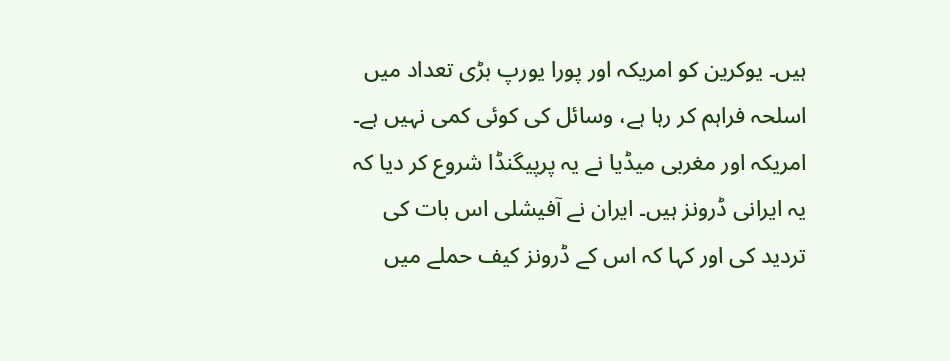ہیں۔ یوکرین کو امریکہ اور پورا یورپ بڑی تعداد میں اسلحہ فراہم کر رہا ہے، وسائل کی کوئی کمی نہیں ہے۔ امریکہ اور مغربی میڈیا نے یہ پرپیگنڈا شروع کر دیا کہ یہ ایرانی ڈرونز ہیں۔ ایران نے آفیشلی اس بات کی تردید کی اور کہا کہ اس کے ڈرونز کیف حملے میں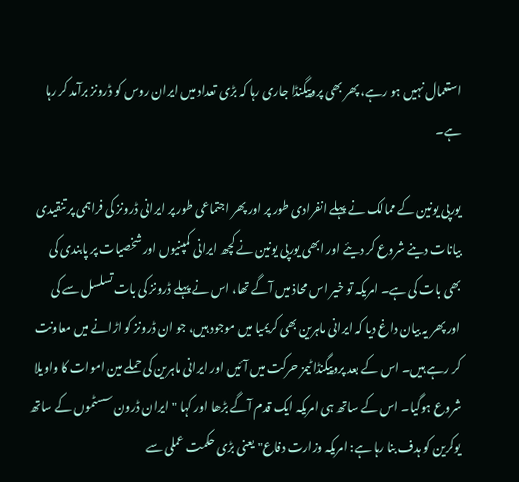استعمال نہیں ہو رہے، پھر بھی پروپیگنڈا جاری رہا کہ بڑی تعداد میں ایران روس کو ڈرونز برآمد کر رہا ہے۔

یورپی یونین کے ممالک نے پہلے انفرادی طور پر اور پھر اجتماعی طور پر ایرانی ڈرونز کی فراہمی پر تنقیدی بیانات دینے شروع کر دیئے اور ابھی یورپی یونین نے کچھ ایرانی کمپنیوں اور شخصیات پر پابندی کی بھی بات کی ہے۔ امریکہ تو خیر اس محاذ میں آگے تھا، اس نے پہلے ڈرونز کی بات تسلسل سے کی اور پھر یہ بیان داغ دیا کہ ایرانی ماہرین بھی کریمیا میں موجود ہیں، جو ان ڈرونز کو اڑانے میں معاونت کر رہے ہیں۔ اس کے بعد پروپیگنڈا ٹیمز حرکت میں آئیں اور ایرانی ماہرین کی حملے مین اموات کا واویلا شروع ہوگیا۔ اس کے ساتھ ہی امریکہ ایک قدم آگے بڑھا اور کہا "ایران ڈرون سسٹموں کے ساتھ یوکرین کو ہدف بنا رہا ہے: امریکہ وزارت دفاع" یعنی بڑی حکمت عملی سے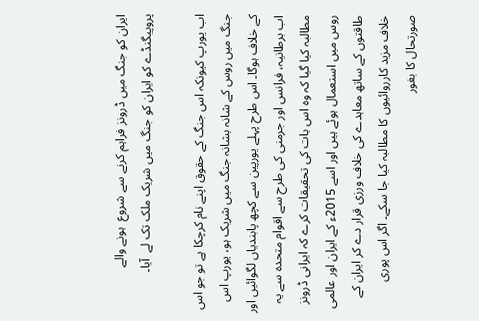ایران کو جنگ میں ڈرونز فراہم کرنے سے شروع  ہونے والے پروپیگنڈے کو ایران کو جنگ میں شریک ملک تک لے  آیا۔

اب یورپ کیونکہ اس جنگ کے حقوق اپنے نام کرچکا ہے تو جو اس جنگ میں روس کے شانہ بشانہ جنگ میں شریک ہو، یورپ اس کے خلاف ہوگا۔ اس طرح پہلے یورپین سے کچھ پابندیاں لگوائیں اور اب برطانیہ، فرانس اور جرمنی کی طرح سے اقوام متحدہ سے یہ مطالبہ کیا گیا کہ وہ اس بات کی تحقیقات کرے کہ ایرانی ڈرونز روس میں استعمال ہوئے ہیں اور اسے 2015ء کے ایران اور عالمی طاقتوں کے ساتھ معاہدے کی خلاف ورزی قرار دے کر ایران کے خلاف مزید کارروائیوں کا مطالبہ کیا جا سکے۔ اگر اس پوری صورتحال کا بغور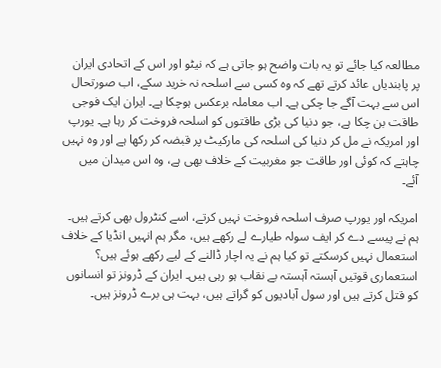مطالعہ کیا جائے تو یہ بات واضح ہو جاتی ہے کہ نیٹو اور اس کے اتحادی ایران پر پابندیاں عائد کرتے تھے کہ وہ کسی سے اسلحہ نہ خرید سکے، اب صورتحال اس سے بہت آگے جا چکی ہے۔ اب معاملہ برعکس ہوچکا ہے۔ ایران ایک فوجی طاقت بن چکا ہے، جو دنیا کی بڑی طاقتوں کو اسلحہ فروخت کر رہا ہے۔ یورپ اور امریکہ نے مل کر دنیا کی اسلحہ کی مارکیٹ پر قبضہ کر رکھا ہے اور وہ نہیں چاہتے کہ کوئی اور طاقت جو مغربیت کے خلاف بھی ہے، وہ اس میدان میں آئے۔

امریکہ اور یورپ صرف اسلحہ فروخت نہیں کرتے، اسے کنٹرول بھی کرتے ہیں۔ ہم نے پیسے دے کر ایف سولہ طیارے لے رکھے ہیں، مگر ہم انہیں انڈیا کے خلاف استعمال نہیں کرسکتے تو کیا ہم نے یہ اچار ڈالنے کے لیے رکھے ہوئے ہیں؟ استعماری قوتیں آہستہ آہستہ بے نقاب ہو رہی ہیں۔ ایران کے ڈرونز تو انسانوں کو قتل کرتے ہیں اور سول آبادیوں کو گراتے ہیں، بہت ہی برے ڈرونز ہیں۔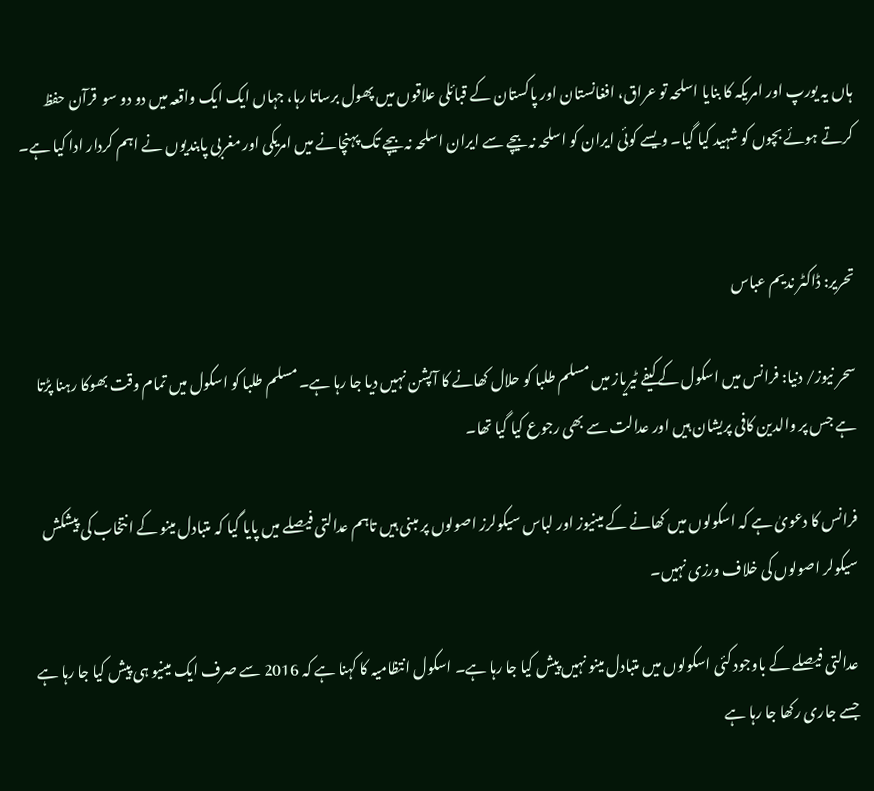ہاں یہ یورپ اور امریکہ کا بنایا اسلحہ تو عراق، افغانستان اور پاکستان کے قبائلی علاقوں میں پھول برساتا رہا، جہاں ایک ایک واقعہ میں دو دو سو  قرآن حفظ کرتے ہوئے بچوں کو شہید کیا گیا۔ ویسے کوئی ایران کو اسلحہ نہ بیچے سے ایران اسلحہ نہ بیچے تک پہنچانے میں امریکی اور مغربی پابندیوں نے اہم کردار ادا کیا ہے۔


تحریر: ڈاکٹر ندیم عباس

سحر نیوز/ دنیا: فرانس میں اسکول کے کیفے ٹیریاز میں مسلم طلبا کو حلال کھانے کا آپشن نہیں دیا جا رہا ہے۔ مسلم طلبا کو اسکول میں تمام وقت بھوکا رہنا پڑتا ہے جس پر والدین کافی پریشان ہیں اور عدالت سے بھی رجوع کیا گیا تھا۔

فرانس کا دعویٰ ہے کہ اسکولوں میں کھانے کے مینیوز اور لباس سیکولرز اصولوں پر مبنی ہیں تاہم عدالتی فیصلے میں پایا گیا کہ متبادل مینو کے انتخاب کی پیشکش سیکولر اصولوں کی خلاف ورزی نہیں۔

عدالتی فیصلے کے باوجود کئی اسکولوں میں متبادل مینو نہیں پیش کیا جا رہا ہے۔ اسکول انتظامیہ کا کہنا ہے کہ 2016 سے صرف ایک مینیو ہی پیش کیا جا رہا ہے جسے جاری رکھا جا رہا ہے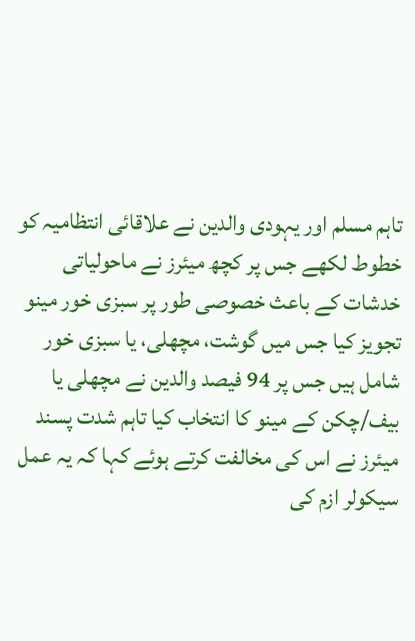تاہم مسلم اور یہودی والدین نے علاقائی انتظامیہ کو خطوط لکھے جس پر کچھ میئرز نے ماحولیاتی خدشات کے باعث خصوصی طور پر سبزی خور مینو تجویز کیا جس میں گوشت، مچھلی، یا سبزی خور شامل ہیں جس پر 94 فیصد والدین نے مچھلی یا بیف/چکن کے مینو کا انتخاب کیا تاہم شدت پسند میئرز نے اس کی مخالفت کرتے ہوئے کہا کہ یہ عمل سیکولر ازم کی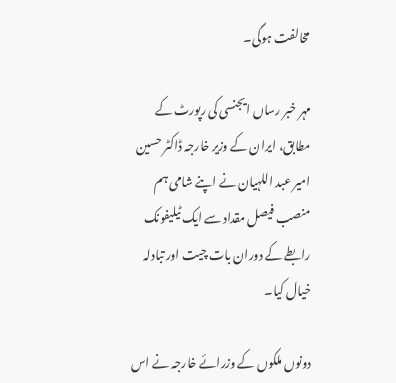مخالفت ہوگی۔

مہر خبر رساں ایجنسی کی رپورٹ کے مطابق، ایران کے وزیر خارجہ ڈاکٹر حسین امیر عبد اللہیان نے اپنے شامی ہم منصب فیصل مقداد سے ایک ٹیلیفونک رابطے کے دوران بات چیت اور تبادلہ خیال کیا۔

دونوں ملکوں کے وزرائے خارجہ نے اس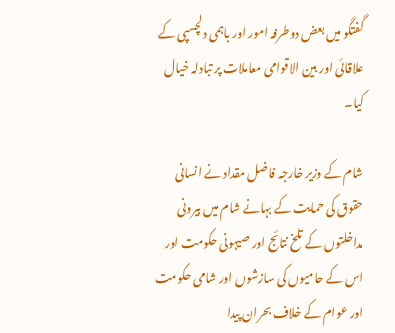گفتگو میں بعض دوطرفہ امور اور باہمی دلچسپی کے علاقائی اور بین الاقوامی معاملات پر تبادلہ خیال کیا۔

شام کے وزیر خارجہ فاضل مقداد نے انسانی حقوق کی حمایت کے بہانے شام میں بیرونی مداخلتوں کے تلخ نتائج اور صیہونی حکومت اور اس کے حامیوں کی سازشوں اور شامی حکومت اور عوام کے خلاف بحران پیدا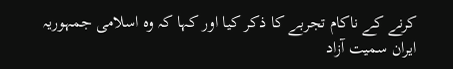کرنے کے ناکام تجربے کا ذکر کیا اور کہا کہ وہ اسلامی جمہوریہ ایران سمیت آزاد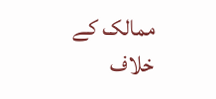ممالک کے خلاف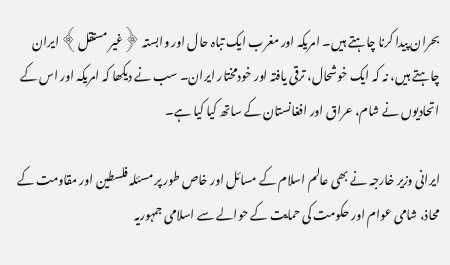بحران پیدا کرنا چاہتے ہیں۔ امریکہ اور مغرب ایک تباہ حال اور وابستہ ﴿غیر مستقل﴾ ایران چاہتے ہیں، نہ کہ ایک خوشحال، ترقی یافتہ اور خودمختار ایران۔ سب نے دیکھا کہ امریکہ اور اس کے اتحادیوں نے شام، عراق اور افغانستان کے ساتھ کیا کیا ہے۔

ایرانی وزیر خارجہ نے بھی عالم اسلام کے مسائل اور خاص طور پر مسئلہ فلسطین اور مقاومت کے محاذ، شامی عوام اور حکومت کی حمایت کے حوالے سے اسلامی جمہوریہ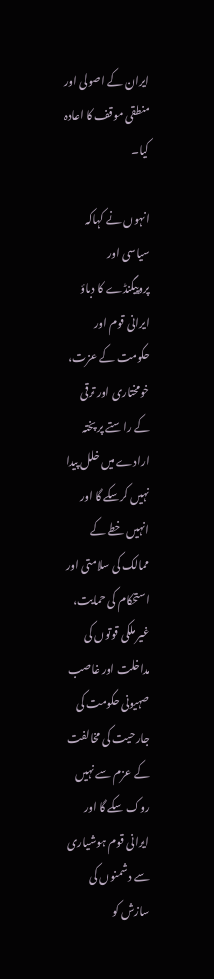ایران کے اصولی اور منطقی موقف کا اعادہ کیا۔

انہوں نے کہاکہ سیاسی اور پروپیگنڈے کا دباؤ ایرانی قوم اور حکومت کے عزت، خومختاری اور ترقی کے راستے پر پختہ ارادے میں خلل پیدا نہیں کرسکے گا اور انہیں خطے کے ممالک کی سلامتی اور استحکام کی حمایت، غیر ملکی قوتوں کی مداخلت اور غاصب صہیونی حکومت کی جارحیت کی مخالفت کے عزم سے نہیں روک سکے گا اور ایرانی قوم ہوشیاری سے دشمنوں کی سازش کو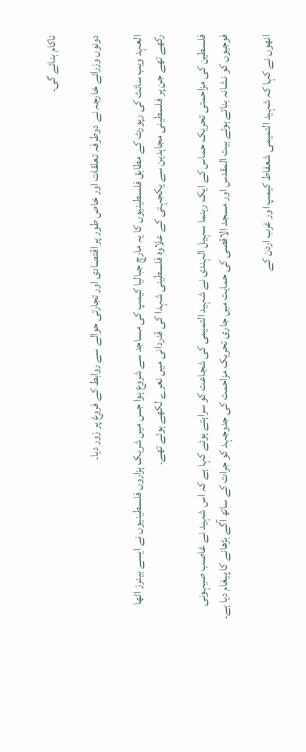ناکام بنائے گی۔

دونوں وزرائے خارجہ نے دوطرفہ تعلقات اور خاص طور پر اقتصادی اور تجارتی حوالے سے روابط کے فروغ پر زور دیا۔

العہد ویب سائٹ کی رپورٹ کے مطابق فلسطینیوں کا یہ مارچ جبالیا کیمپ کی مساجد سے شروع ہوا جس میں شریک ہزاروں فلسطینیوں نے ایسے بینرز اٹھا رکھے تھے جن پر فلسطینی مجاہدین سے یکجہتی کے علاوہ فلسطینی شہدا کی قدردانی میں نعرے لکھے ہوئے تھے۔

فلسطین کی مزاحمتی تحریک حماس کے ایک رہنما سہیل الہندی نے شہید التمیمی کی شجاعت کو سراہتے ہوئے کہا ہے کہ اس شہید نے غاصب صیہونی فوجیوں کو نشانہ بناتے ہوئے بیت المقدس اور مسجد الاقصی کی حمایت میں جاری تحریک مزاحمت کی جدوجہد کو جرات کے ساتھ آگے بڑھانے کا پیغام دیا ہے۔

انھوں نے کہا کہ شہید التمیمی شعفاط کیمپ اور غرب اردن کے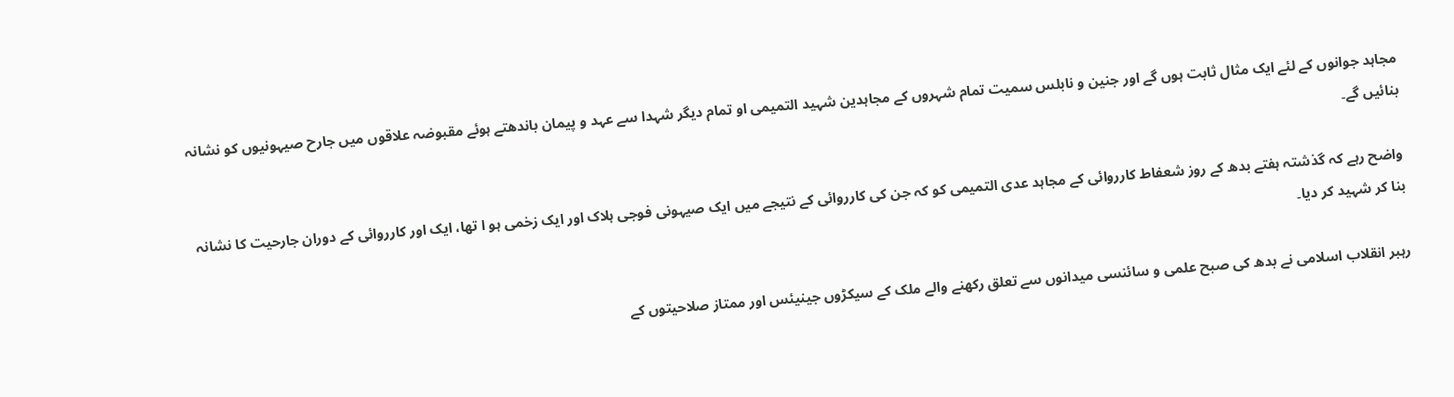مجاہد جوانوں کے لئے ایک مثال ثابت ہوں گے اور جنین و نابلس سمیت تمام شہروں کے مجاہدین شہید التمیمی او تمام دیگر شہدا سے عہد و پیمان باندھتے ہوئے مقبوضہ علاقوں میں جارح صیہونیوں کو نشانہ بنائیں گے۔

واضح رہے کہ گذشتہ ہفتے بدھ کے روز شعفاط کارروائی کے مجاہد عدی التمیمی کو کہ جن کی کارروائی کے نتیجے میں ایک صیہونی فوجی ہلاک اور ایک زخمی ہو ا تھا، ایک اور کارروائی کے دوران جارحیت کا نشانہ بنا کر شہید کر دیا۔

رہبر انقلاب اسلامی نے بدھ کی صبح علمی و سائنسی میدانوں سے تعلق رکھنے والے ملک کے سیکڑوں جینیئس اور ممتاز صلاحیتوں کے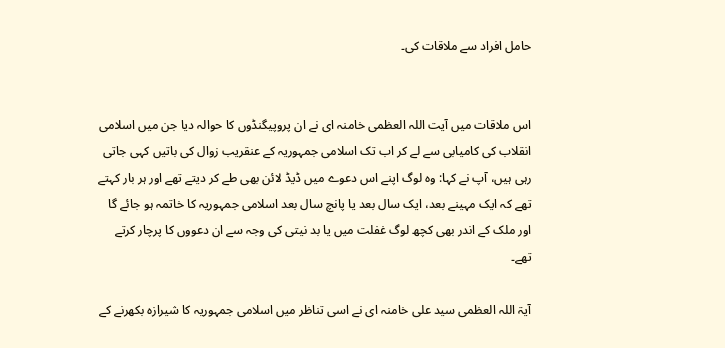حامل افراد سے ملاقات کی۔


اس ملاقات میں آیت اللہ العظمی خامنہ ای نے ان پروپیگنڈوں کا حوالہ دیا جن میں اسلامی انقلاب کی کامیابی سے لے کر اب تک اسلامی جمہوریہ کے عنقریب زوال کی باتیں کہی جاتی رہی ہیں، آپ نے کہا: وہ لوگ اپنے اس دعوے میں ڈیڈ لائن بھی طے کر دیتے تھے اور ہر بار کہتے تھے کہ ایک مہینے بعد، ایک سال بعد یا پانچ سال بعد اسلامی جمہوریہ کا خاتمہ ہو جائے گا اور ملک کے اندر بھی کچھ لوگ غفلت میں یا بد نیتی کی وجہ سے ان دعووں کا پرچار کرتے تھے۔

آیۃ اللہ العظمی سید علی خامنہ ای نے اسی تناظر میں اسلامی جمہوریہ کا شیرازہ بکھرنے کے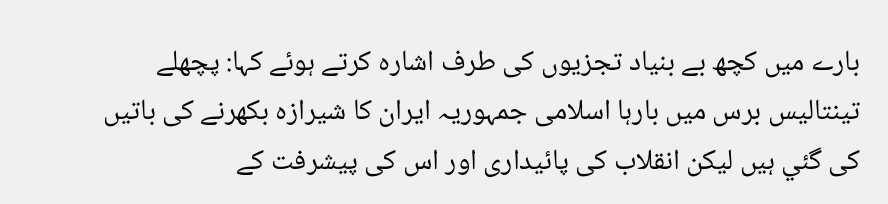بارے میں کچھ بے بنیاد تجزیوں کی طرف اشارہ کرتے ہوئے کہا: پچھلے تینتالیس برس میں بارہا اسلامی جمہوریہ ایران کا شیرازہ بکھرنے کی باتیں کی گئي ہیں لیکن انقلاب کی پائيداری اور اس کی پیشرفت کے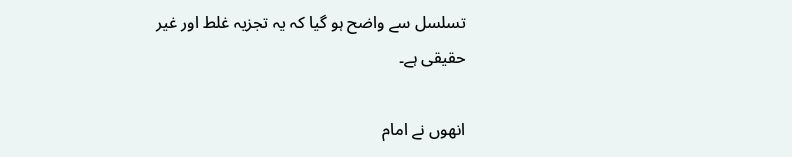تسلسل سے واضح ہو گيا کہ یہ تجزیہ غلط اور غیر حقیقی ہے۔

انھوں نے امام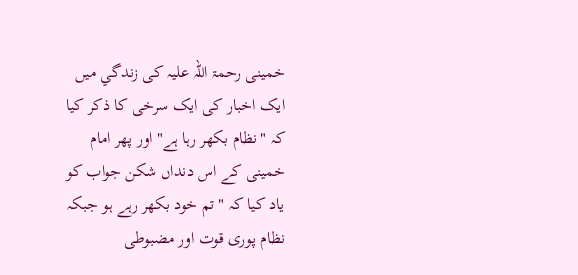خمینی رحمۃ اللہ علیہ کی زندگي میں ایک اخبار کی ایک سرخی کا ذکر کیا کہ "نظام بکھر رہا ہے" اور پھر امام خمینی کے اس دنداں شکن جواب کو یاد کیا کہ "تم خود بکھر رہے ہو جبکہ نظام پوری قوت اور مضبوطی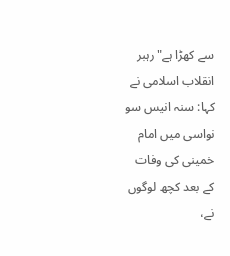سے کھڑا ہے" رہبر انقلاب اسلامی نے کہا: سنہ انیس سو نواسی میں امام خمینی کی وفات کے بعد کچھ لوگوں نے،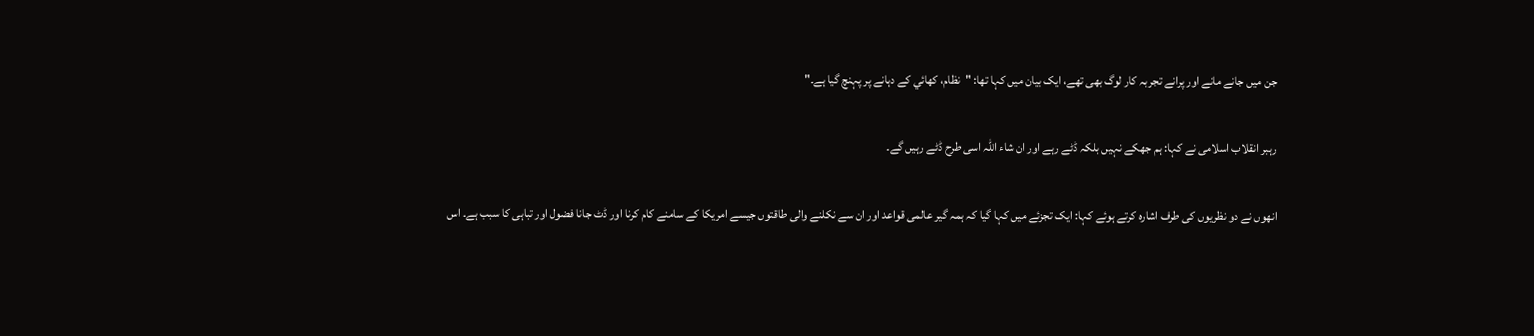جن میں جانے مانے اور پرانے تجربہ کار لوگ بھی تھے، ایک بیان میں کہا تھا: "نظام، کھائي کے دہانے پر پہنچ گيا ہے۔"

رہبر انقلاب اسلامی نے کہا: ہم جھکے نہیں بلکہ ڈٹے رہے اور ان شاء اللہ اسی طرح ڈٹے رہیں گے۔

انھوں نے دو نظریوں کی طرف اشارہ کرتے ہوئے کہا: ایک تجزئے میں کہا گیا کہ ہمہ گير عالمی قواعد اور ان سے نکلنے والی طاقتوں جیسے امریکا کے سامنے کام کرنا اور ڈٹ جانا فضول اور تباہی کا سبب ہے۔ اس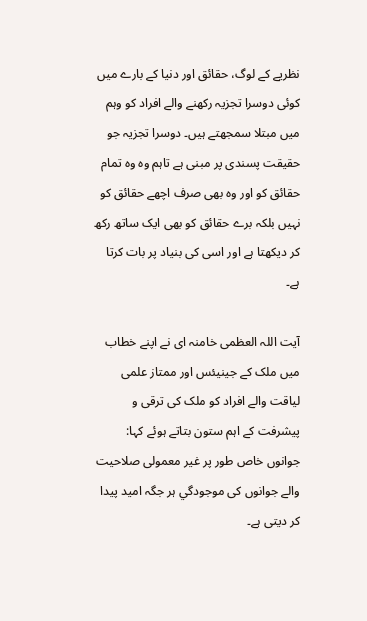نظریے کے لوگ، حقائق اور دنیا کے بارے میں کوئی دوسرا تجزیہ رکھنے والے افراد کو وہم میں مبتلا سمجھتے ہیں۔ دوسرا تجزیہ جو حقیقت پسندی پر مبنی ہے تاہم وہ وہ تمام حقائق کو اور وہ بھی صرف اچھے حقائق کو نہیں بلکہ برے حقائق کو بھی ایک ساتھ رکھ کر دیکھتا ہے اور اسی کی بنیاد پر بات کرتا ہے۔

آیت اللہ العظمی خامنہ ای نے اپنے خطاب میں ملک کے جینیئس اور ممتاز علمی لیاقت والے افراد کو ملک کی ترقی و پیشرفت کے اہم ستون بتاتے ہوئے کہا: جوانوں خاص طور پر غیر معمولی صلاحیت والے جوانوں کی موجودگي ہر جگہ امید پیدا کر دیتی ہے۔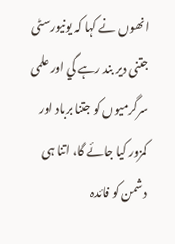انھوں نے کہا کہ یونیورسٹی جتنی دیر بند رہے گي اور علمی سرگرمیوں کو جتنا برباد اور کمزور کیا جائے گا، اتنا ہی دشمن کو فائدہ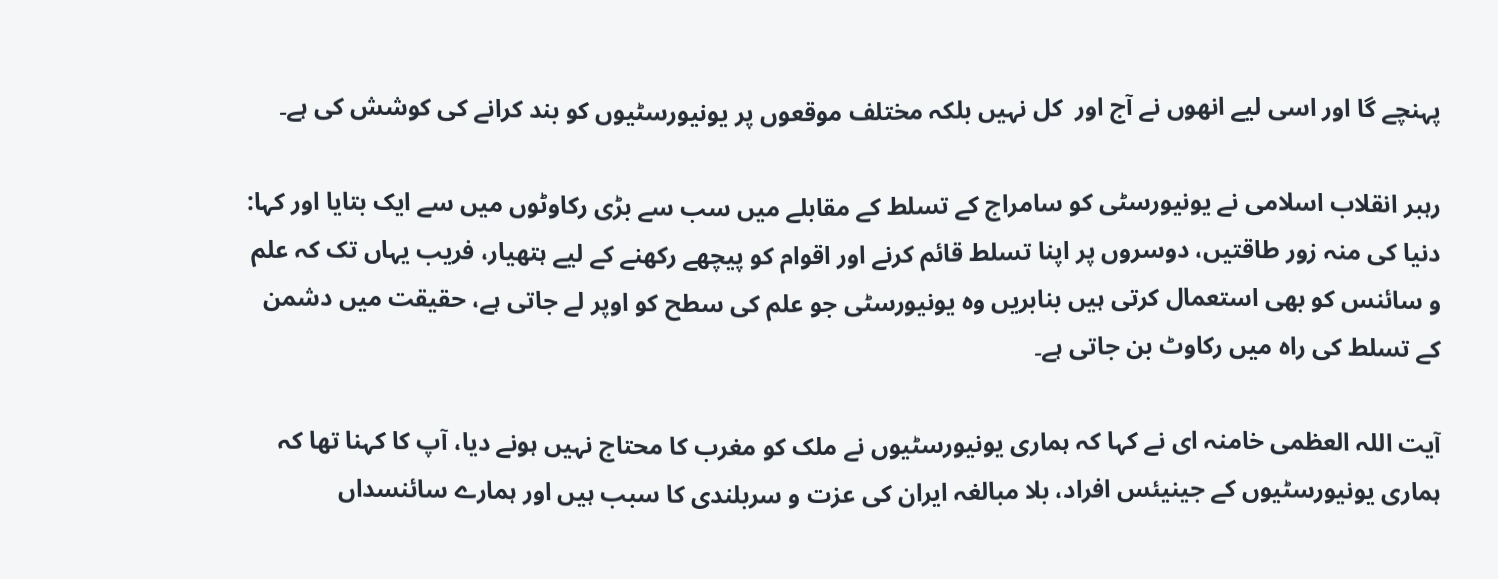پہنچے گا اور اسی لیے انھوں نے آج اور  کل نہیں بلکہ مختلف موقعوں پر یونیورسٹیوں کو بند کرانے کی کوشش کی ہے۔

رہبر انقلاب اسلامی نے یونیورسٹی کو سامراج کے تسلط کے مقابلے میں سب سے بڑی رکاوٹوں میں سے ایک بتایا اور کہا: دنیا کی منہ زور طاقتیں، دوسروں پر اپنا تسلط قائم کرنے اور اقوام کو پیچھے رکھنے کے لیے ہتھیار، فریب یہاں تک کہ علم و سائنس کو بھی استعمال کرتی ہیں بنابریں وہ یونیورسٹی جو علم کی سطح کو اوپر لے جاتی ہے، حقیقت میں دشمن کے تسلط کی راہ میں رکاوٹ بن جاتی ہے۔

آیت اللہ العظمی خامنہ ای نے کہا کہ ہماری یونیورسٹیوں نے ملک کو مغرب کا محتاج نہیں ہونے دیا، آپ کا کہنا تھا کہ ہماری یونیورسٹیوں کے جینیئس افراد، بلا مبالغہ ایران کی عزت و سربلندی کا سبب ہیں اور ہمارے سائنسداں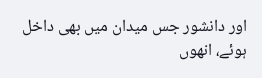اور دانشور جس میدان میں بھی داخل ہوئے، انھوں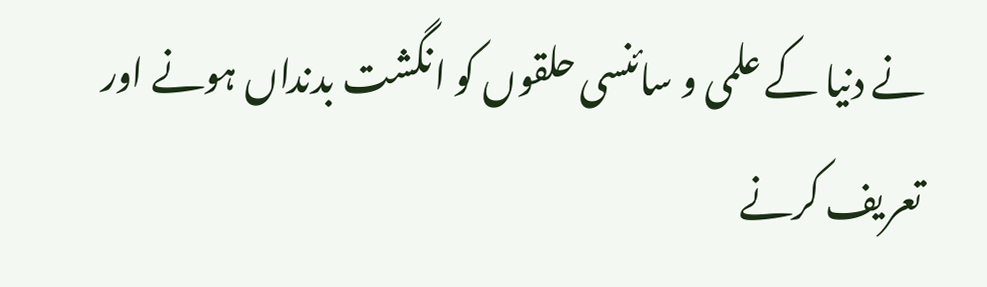نے دنیا کے علمی و سائنسی حلقوں کو انگشت بدنداں ہونے اور تعریف کرنے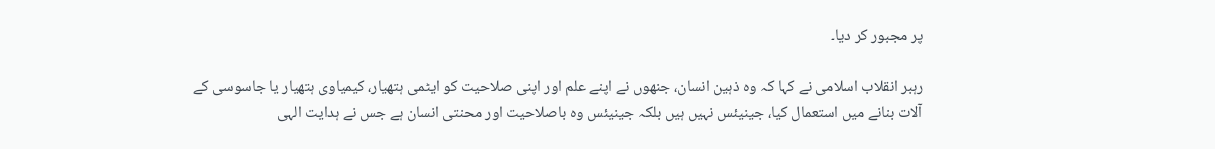پر مجبور کر دیا۔

رہبر انقلاب اسلامی نے کہا کہ وہ ذہین انسان، جنھوں نے اپنے علم اور اپنی صلاحیت کو ایٹمی ہتھیار، کیمیاوی ہتھیار یا جاسوسی کے آلات بنانے میں استعمال کیا، جینیئس نہیں ہیں بلکہ جینیئس وہ باصلاحیت اور محنتی انسان ہے جس نے ہدایت الہی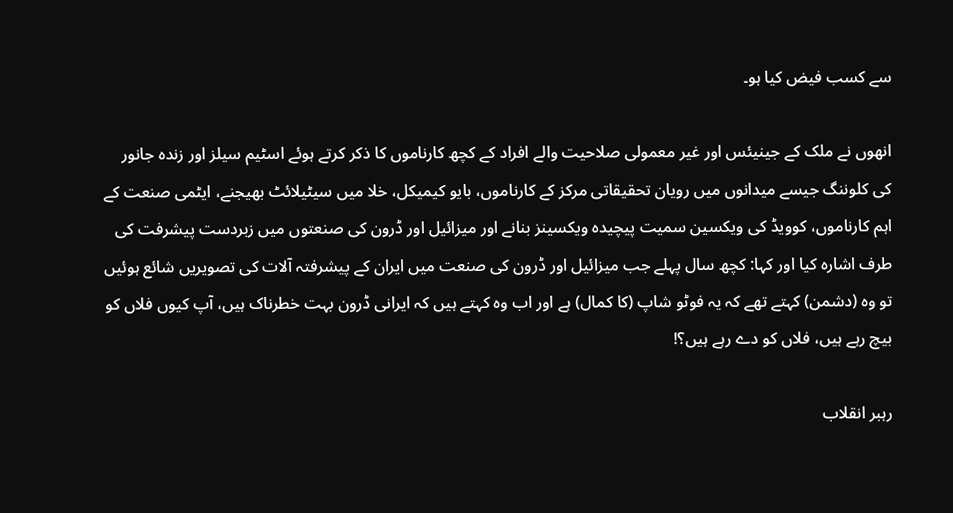سے کسب فیض کیا ہو۔

انھوں نے ملک کے جینیئس اور غیر معمولی صلاحیت والے افراد کے کچھ کارناموں کا ذکر کرتے ہوئے اسٹیم سیلز اور زندہ جانور کی کلوننگ جیسے میدانوں میں رویان تحقیقاتی مرکز کے کارناموں، بایو کیمیکل، خلا میں سیٹیلائٹ بھیجنے، ایٹمی صنعت کے اہم کارناموں، کوویڈ کی ویکسین سمیت پیچیدہ ویکسینز بنانے اور میزائیل اور ڈرون کی صنعتوں میں زبردست پیشرفت کی طرف اشارہ کیا اور کہا: کچھ سال پہلے جب میزائیل اور ڈرون کی صنعت میں ایران کے پیشرفتہ آلات کی تصویریں شائع ہوئيں تو وہ (دشمن) کہتے تھے کہ یہ فوٹو شاپ (کا کمال) ہے اور اب وہ کہتے ہیں کہ ایرانی ڈرون بہت خطرناک ہیں، آپ کیوں فلاں کو بیچ رہے ہیں، فلاں کو دے رہے ہیں؟!

رہبر انقلاب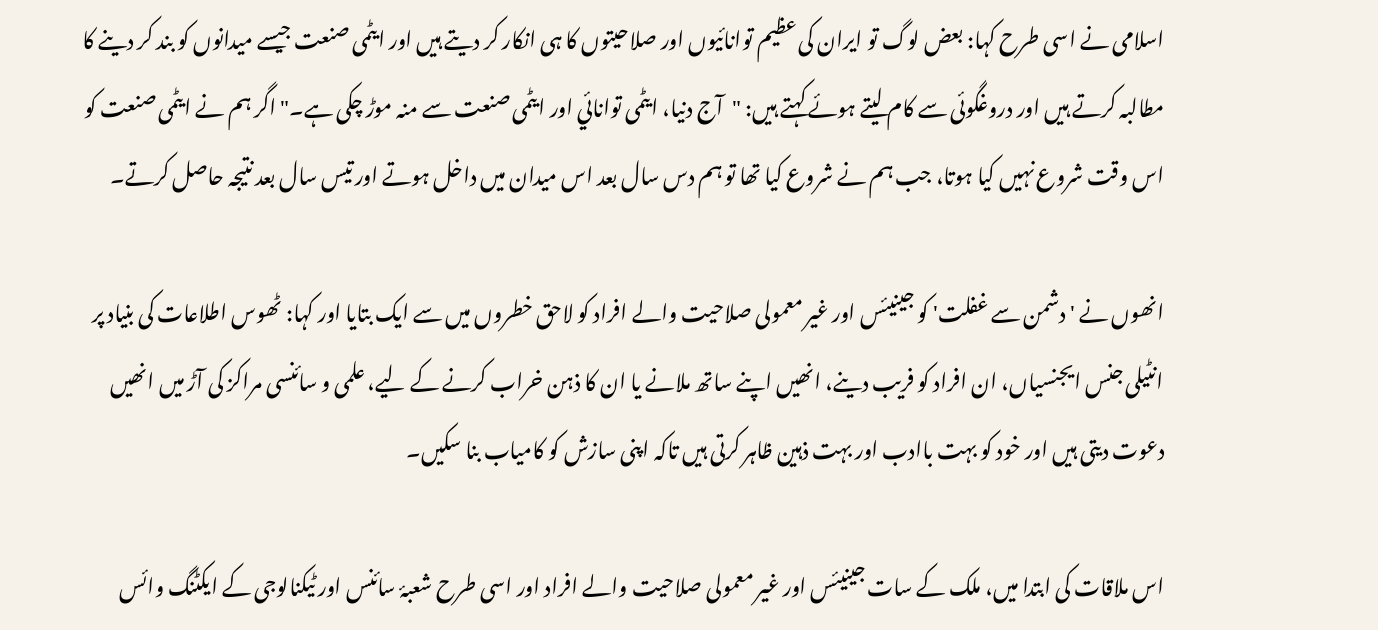اسلامی نے اسی طرح کہا: بعض لوگ تو ایران کی عظیم توانائيوں اور صلاحیتوں کا ہی انکار کر دیتے ہیں اور ایٹمی صنعت جیسے میدانوں کو بند کر دینے کا مطالبہ کرتے ہیں اور دروغگوئی سے کام لیتے ہوئے کہتے ہیں: "آج دنیا، ایٹمی توانائي اور ایٹمی صنعت سے منہ موڑ چکی ہے۔" اگر ہم نے ایٹمی صنعت کو اس وقت شروع نہیں کیا ہوتا، جب ہم نے شروع کیا تھا تو ہم دس سال بعد اس میدان میں داخل ہوتے اور تیس سال بعد نتیجہ حاصل کرتے۔

انھوں نے 'دشمن سے غفلت' کو جینیئس اور غیر معمولی صلاحیت والے افراد کو لاحق خطروں میں سے ایک بتایا اور کہا: ٹھوس اطلاعات کی بنیاد پر انٹیلی جنس ایجنسیاں، ان افراد کو فریب دینے، انھیں اپنے ساتھ ملانے یا ان کا ذہن خراب کرنے کے لیے، علمی و سائنسی مراکز کی آڑ میں انھیں دعوت دیتی ہیں اور خود کو بہت باادب اور بہت ذہین ظاہر کرتی ہیں تاکہ اپنی سازش کو کامیاب بنا سکیں۔

اس ملاقات کی ابتدا میں، ملک کے سات جینیئس اور غیر معمولی صلاحیت والے افراد اور اسی طرح شعبۂ سائنس اور ٹیکنالوجی کے ایکٹنگ وائس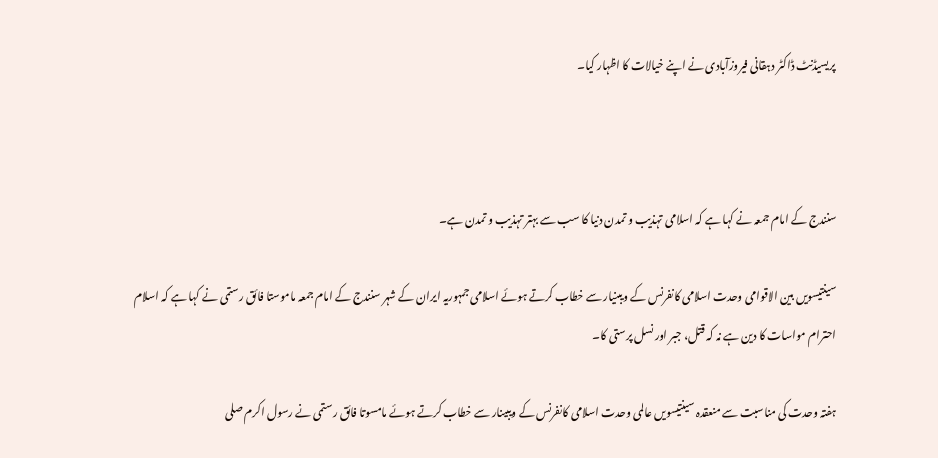پریسیڈنٹ ڈاکٹر دہقانی فیروزآبادی نے اپنے خیالات کا اظہار کیا۔



سنندج کے امام جمعہ نے کہا ہے کہ اسلامی تہذیب و تمدن دنیا کا سب سے بہتر تہذیب و تمدن ہے۔

سینتیسویں بین الاقوامی وحدت اسلامی کانفرنس کے ویبنیار سے خطاب کرتے ہوئے اسلامی جمہوریہ ایران کے شہر سنندج کے امام جمعہ ماموستا فائق رستمی نے کہا ہے کہ اسلام احترام مواسات کا دین ہے نہ کہ قتل، جبر اور نسل پرستی کا۔

ہفتہ وحدت کی مناسبت سے منعقدہ سینتیسویں عالمی وحدت اسلامی کانفرنس کے ویبینار سے خطاب کرتے ہوئے مامسوتا فائق رستمی نے رسول اکرم صلی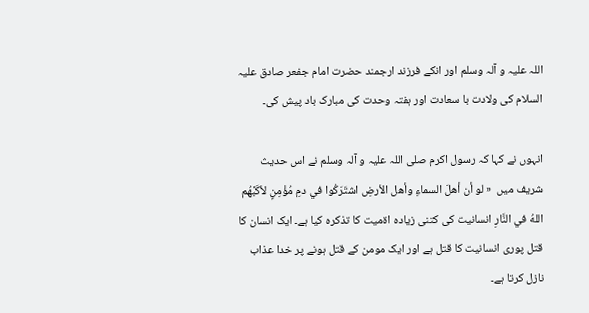اللہ علیہ و آلہ وسلم اور انکے فرزند ارجمند حضرت امام جفعر صادق علیہ السلام کی ولادت با سعادت اور ہفتہ وحدت کی مبارک باد پیش کی۔

انہوں نے کہا کہ رسول اکرم صلی اللہ علیہ و آلہ وسلم نے اس حدیث شریف میں  « لو أن أهلَ السماءِ وأهل الأرضِ اشتَرَكُوا في دمِ مُؤْمِنٍ لأكَبَّهُم اللهُ في النَّارِ انسانیت کی کتنی زیادہ اۃمیت کا تذکرہ کیا ہے۔ ایک انسان کا قتل پوری انسانیت کا قتل ہے اور ایک مومن کے قتل ہونے پر خدا عذاب نازل کرتا ہے۔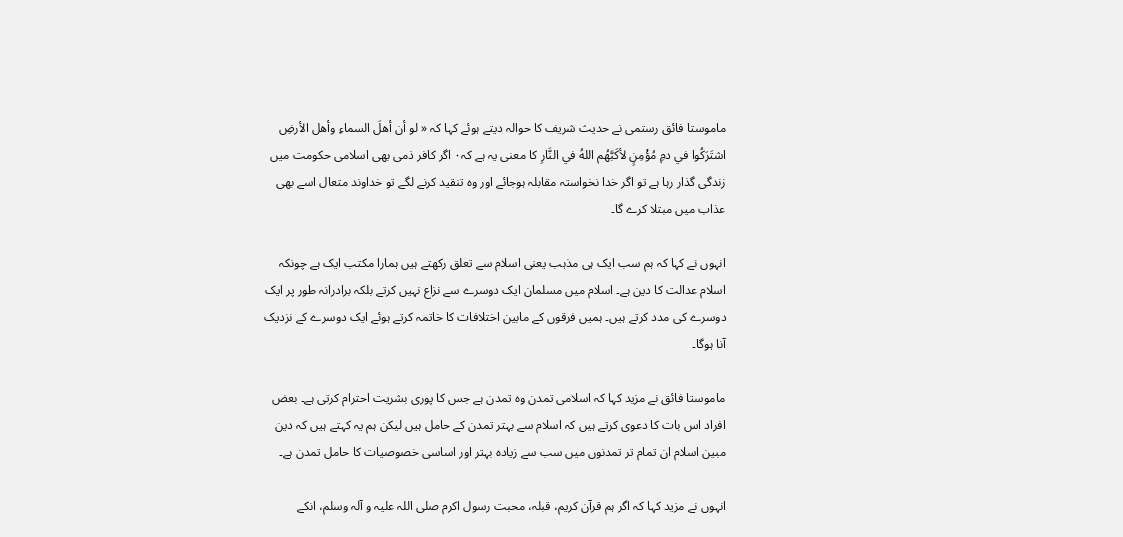ماموستا فائق رستمی نے حدیث شریف کا حوالہ دیتے ہوئے کہا کہ « لو أن أهلَ السماءِ وأهل الأرضِ اشتَرَكُوا في دمِ مُؤْمِنٍ لأكَبَّهُم اللهُ في النَّارِ کا معنی یہ ہے کہ۰ اگر کافر ذمی بھی اسلامی حکومت میں زندگی گذار رہا ہے تو اگر خدا نخواستہ مقابلہ ہوجائے اور وہ تنقید کرنے لگے تو خداوند متعال اسے بھی عذاب میں مبتلا کرے گا۔

انہوں نے کہا کہ ہم سب ایک ہی مذہب یعنی اسلام سے تعلق رکھتے ہیں ہمارا مکتب ایک ہے چونکہ اسلام عدالت کا دین ہے۔ اسلام میں مسلمان ایک دوسرے سے نزاع نہیں کرتے بلکہ برادرانہ طور پر ایک دوسرے کی مدد کرتے ہیں۔ ہمیں فرقوں کے مابین اختلافات کا خاتمہ کرتے ہوئے ایک دوسرے کے نزدیک آنا ہوگا۔

ماموستا فائق نے مزید کہا کہ اسلامی تمدن وہ تمدن ہے جس کا پوری بشریت احترام کرتی ہے۔ بعض افراد اس بات کا دعوی کرتے ہیں کہ اسلام سے بہتر تمدن کے حامل ہیں لیکن ہم یہ کہتے ہیں کہ دین مبین اسلام ان تمام تر تمدنوں میں سب سے زیادہ بہتر اور اساسی خصوصیات کا حامل تمدن ہے۔

انہوں نے مزید کہا کہ اگر ہم قرآن کریم، قبلہ، محبت رسول اکرم صلی اللہ علیہ و آلہ وسلم، انکے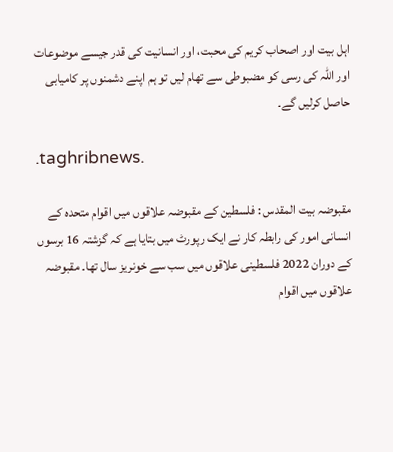اہل بیت اور اصحاب کریم کی محبت، اور انسانیت کی قدر جیسے موضوعات اور اللہ کی رسی کو مضبوطی سے تھام لیں تو ہم اپنے دشمنوں پر کامیابی حاصل کرلیں گے۔

.taghribnews.

مقبوضہ بیت المقدس : فلسطین کے مقبوضہ علاقوں میں اقوام متحدہ کے انسانی امور کی رابطہ کار نے ایک رپورٹ میں بتایا ہے کہ گزشتہ 16 برسوں کے دوران 2022 فلسطینی علاقوں میں سب سے خونریز سال تھا۔ مقبوضہ علاقوں میں اقوام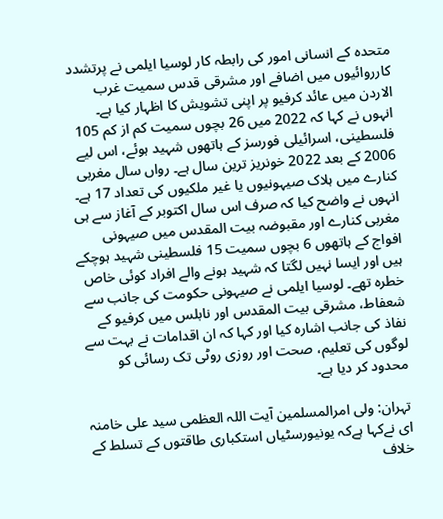متحدہ کے انسانی امور کی رابطہ کار لوسیا ایلمی نے پرتشدد کارروائیوں میں اضافے اور مشرقی قدس سمیت غرب الاردن میں عائد کرفیو پر اپنی تشویش کا اظہار کیا ہے۔ انہوں نے کہا کہ 2022 میں 26 بچوں سمیت کم از کم 105 فلسطینی، اسرائیلی فورسز کے ہاتھوں شہید ہوئے، اس لیے 2006 کے بعد 2022 خونریز ترین سال ہے۔ رواں سال مغربی کنارے میں ہلاک صیہونیوں یا غیر ملکیوں کی تعداد 17 ہے۔ انہوں نے واضح کیا کہ صرف اس سال اکتوبر کے آغاز سے ہی مغربی کنارے اور مقبوضہ بیت المقدس میں صیہونی افواج کے ہاتھوں 6 بچوں سمیت 15 فلسطینی شہید ہوچکے ہیں اور ایسا نہیں لگتا کہ شہید ہونے والے افراد کوئی خاص خطرہ تھے۔ لوسیا ایلمی نے صیہونی حکومت کی جانب سے شعفاط، مشرقی بیت المقدس اور نابلس میں کرفیو کے نفاذ کی جانب اشارہ کیا اور کہا کہ ان اقدامات نے بہت سے لوگوں کی تعلیم، صحت اور روزی روٹی تک رسائی کو محدود کر دیا ہے۔

تہران: ولی امرالمسلمین آیت اللہ العظمی سید علی خامنہ ای نےکہا ہےکہ یونیورسٹیاں استکباری طاقتوں کے تسلط کے خلاف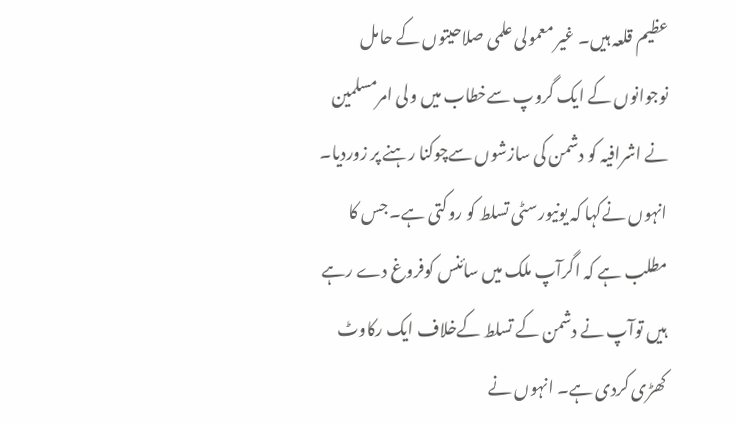عظیم قلعہ ہیں۔ غیر معمولی علمی صلاحیتوں کے حامل نوجوانوں کے ایک گروپ سےخطاب میں ولی امرمسلمین نے اشرافیہ کو دشمن کی سازشوں سےچوکنا رہنے پر زوردیا۔ انہوں نےکہا کہ یونیورسٹی تسلط کو روکتی ہے۔ جس کا مطلب ہے کہ اگرآپ ملک میں سائنس کوفروغ دے رہے ہیں توآپ نے دشمن کے تسلط کےخلاف ایک رکاوٹ کھڑی کردی ہے۔ انہوں نے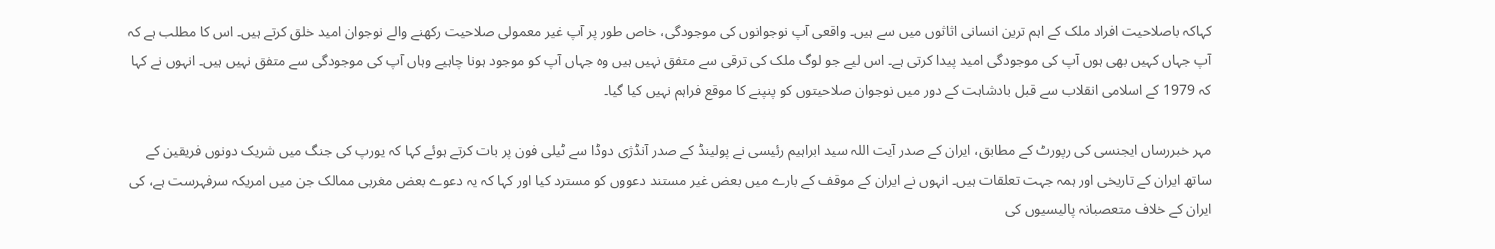کہاکہ باصلاحیت افراد ملک کے اہم ترین انسانی اثاثوں میں سے ہیں۔ واقعی آپ نوجوانوں کی موجودگی، خاص طور پر آپ غیر معمولی صلاحیت رکھنے والے نوجوان امید خلق کرتے ہیں۔ اس کا مطلب ہے کہ آپ جہاں کہیں بھی ہوں آپ کی موجودگی امید پیدا کرتی ہے۔ اس لیے جو لوگ ملک کی ترقی سے متفق نہیں ہیں وہ جہاں آپ کو موجود ہونا چاہیے وہاں آپ کی موجودگی سے متفق نہیں ہیں۔ انہوں نے کہا کہ 1979 کے اسلامی انقلاب سے قبل بادشاہت کے دور میں نوجوان صلاحیتوں کو پنپنے کا موقع فراہم نہیں کیا گیا۔

مہر خبررساں ایجنسی کی رپورٹ کے مطابق، ایران کے صدر آیت اللہ سید ابراہیم رئیسی نے پولینڈ کے صدر آنڈژی دوڈا سے ٹیلی فون پر بات کرتے ہوئے کہا کہ یورپ کی جنگ میں شریک دونوں فریقین کے ساتھ ایران کے تاریخی اور ہمہ جہت تعلقات ہیں۔ انہوں نے ایران کے موقف کے بارے میں بعض غیر مستند دعووں کو مسترد کیا اور کہا کہ یہ دعوے بعض مغربی ممالک جن میں امریکہ سرفہرست ہے، کی ایران کے خلاف متعصبانہ پالیسیوں کی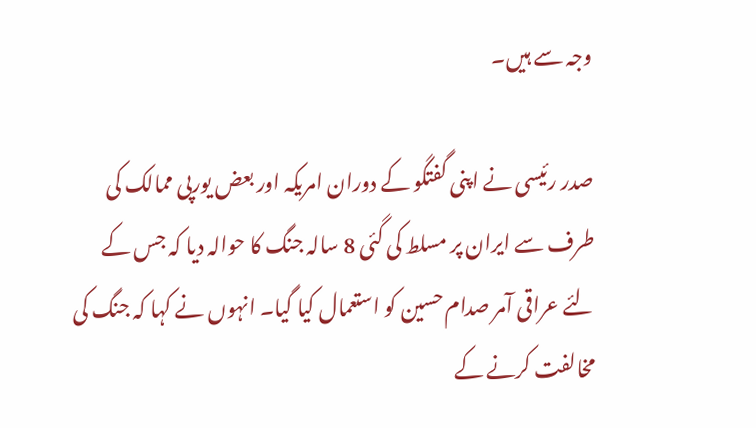وجہ سے ہیں۔

صدر رئیسی نے اپنی گفتگو کے دوران امریکہ اور بعض یورپی ممالک کی طرف سے ایران پر مسلط کی گئی 8 سالہ جنگ کا حوالہ دیا کہ جس کے لئے عراقی آمر صدام حسین کو استعمال کیا گیا۔ انہوں نے کہا کہ جنگ کی مخالفت کرنے کے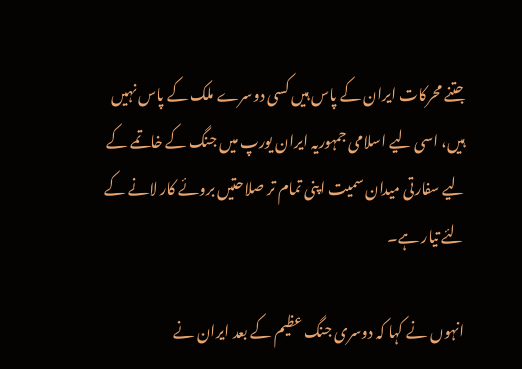جتنے محرکات ایران کے پاس ہیں کسی دوسرے ملک کے پاس نہیں ہیں، اسی لیے اسلامی جمہوریہ ایران یورپ میں جنگ کے خاتمے کے لیے سفارتی میدان سمیت اپنی تمام تر صلاحتیں بروئے کار لانے کے لئے تیار ہے۔

انہوں نے کہا کہ دوسری جنگ عظیم کے بعد ایران نے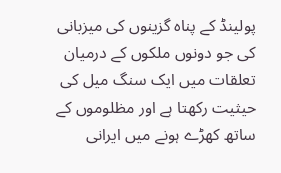پولینڈ کے پناہ گزینوں کی میزبانی کی جو دونوں ملکوں کے درمیان تعلقات میں ایک سنگ میل کی حیثیت رکھتا ہے اور مظلوموں کے ساتھ کھڑے ہونے میں ایرانی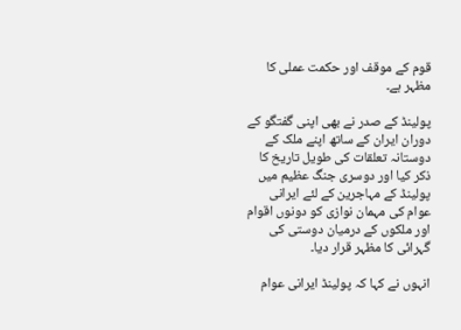قوم کے موقف اور حکمت عملی کا مظہر ہے۔

پولینڈ کے صدر نے بھی اپنی گفتگو کے دوران ایران کے ساتھ اپنے ملک کے دوستانہ تعلقات کی طویل تاریخ کا ذکر کیا اور دوسری جنگ عظیم میں پولینڈ کے مہاجرین کے لئے ایرانی عوام کی مہمان نوازی کو دونوں اقوام اور ملکوں کے درمیان دوستی کی گہرائی کا مظہر قرار دیا۔

انہوں نے کہا کہ پولینڈ ایرانی عوام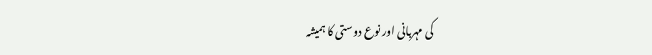کی مہربانی اور نوع دوستی کا ہمیشہ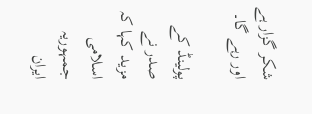شکر گزار ہے اور رہے گا۔

پولینڈ کے صدر نے مزید کہا کہ اسلامی جمہوریہ ایران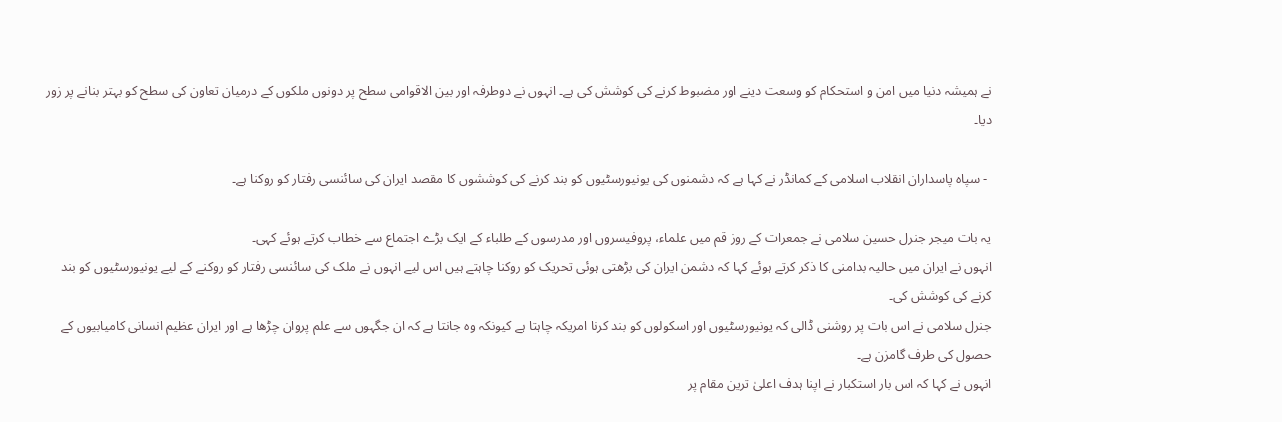نے ہمیشہ دنیا میں امن و استحکام کو وسعت دینے اور مضبوط کرنے کی کوشش کی ہے۔ انہوں نے دوطرفہ اور بین الاقوامی سطح پر دونوں ملکوں کے درمیان تعاون کی سطح کو بہتر بنانے پر زور دیا۔

 - سپاہ پاسداران انقلاب اسلامی کے کمانڈر نے کہا ہے کہ دشمنوں کی یونیورسٹیوں کو بند کرنے کی کوششوں کا مقصد ایران کی سائنسی رفتار کو روکنا ہے۔

یہ بات میجر جنرل حسین سلامی نے جمعرات کے روز قم میں علماء، پروفیسروں اور مدرسوں کے طلباء کے ایک بڑے اجتماع سے خطاب کرتے ہوئے کہی۔
انہوں نے ایران میں حالیہ بدامنی کا ذکر کرتے ہوئے کہا کہ دشمن ایران کی بڑھتی ہوئی تحریک کو روکنا چاہتے ہیں اس لیے انہوں نے ملک کی سائنسی رفتار کو روکنے کے لیے یونیورسٹیوں کو بند کرنے کی کوشش کی۔
جنرل سلامی نے اس بات پر روشنی ڈالی کہ یونیورسٹیوں اور اسکولوں کو بند کرنا امریکہ چاہتا ہے کیونکہ وہ جانتا ہے کہ ان جگہوں سے علم پروان چڑھا ہے اور ایران عظیم انسانی کامیابیوں کے حصول کی طرف گامزن ہے۔
انہوں نے کہا کہ اس بار استکبار نے اپنا ہدف اعلیٰ ترین مقام پر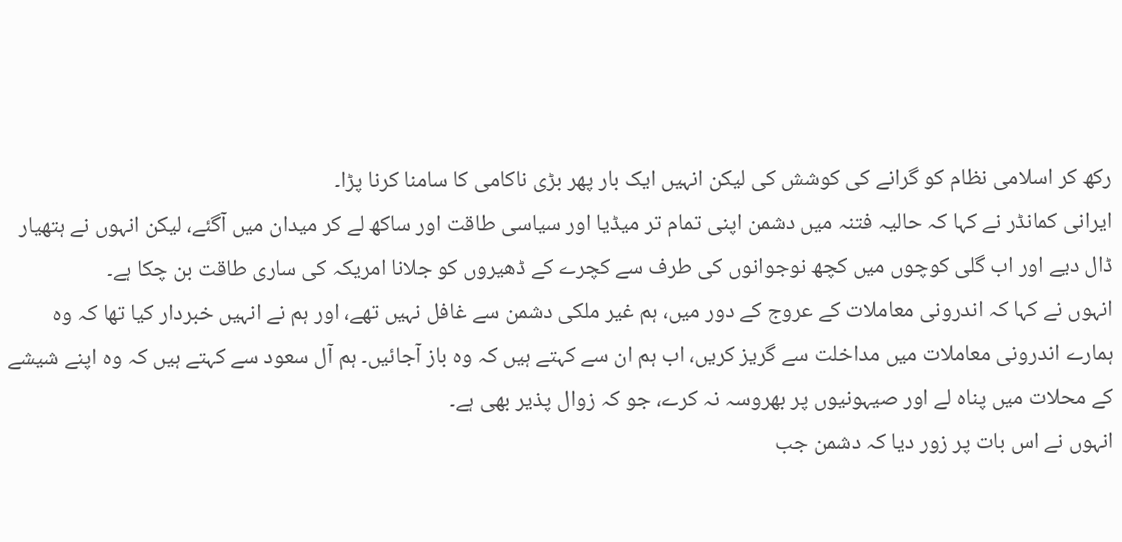رکھ کر اسلامی نظام کو گرانے کی کوشش کی لیکن انہیں ایک بار پھر بڑی ناکامی کا سامنا کرنا پڑا۔
ایرانی کمانڈر نے کہا کہ حالیہ فتنہ میں دشمن اپنی تمام تر میڈیا اور سیاسی طاقت اور ساکھ لے کر میدان میں آگئے، لیکن انہوں نے ہتھیار ڈال دیے اور اب گلی کوچوں میں کچھ نوجوانوں کی طرف سے کچرے کے ڈھیروں کو جلانا امریکہ کی ساری طاقت بن چکا ہے۔
انہوں نے کہا کہ اندرونی معاملات کے عروج کے دور میں، ہم غیر ملکی دشمن سے غافل نہیں تھے، اور ہم نے انہیں خبردار کیا تھا کہ وہ ہمارے اندرونی معاملات میں مداخلت سے گریز کریں، اب ہم ان سے کہتے ہیں کہ وہ باز آجائیں۔ ہم آل سعود سے کہتے ہیں کہ وہ اپنے شیشے کے محلات میں پناہ لے اور صیہونیوں پر بھروسہ نہ کرے، جو کہ زوال پذیر بھی ہے۔
انہوں نے اس بات پر زور دیا کہ دشمن جب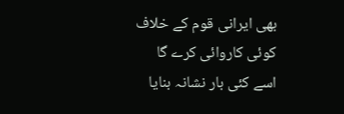بھی ایرانی قوم کے خلاف کوئی کاروائی کرے گا اسے کئی بار نشانہ بنایا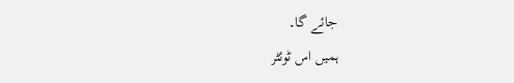جائے گا۔
ہمیں اس ٹوئٹر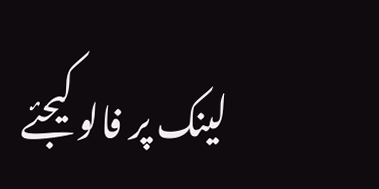لینک پر فالو کیجئے